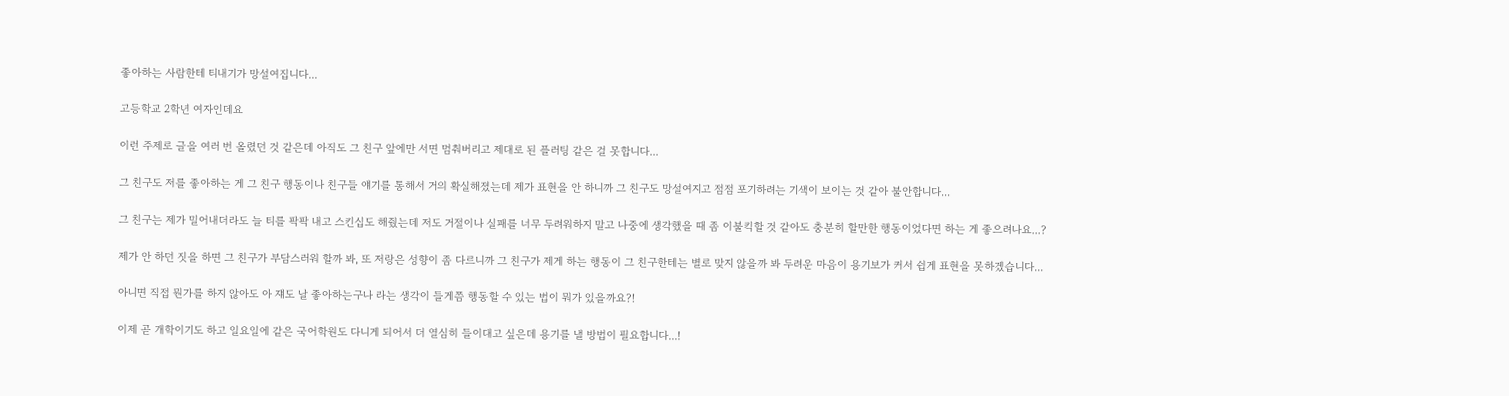좋아하는 사람한테 티내기가 망설여집니다...

고등학교 2학년 여자인데요

이런 주제로 글을 여러 번 올렸던 것 같은데 아직도 그 친구 앞에만 서면 멈춰버리고 제대로 된 플러팅 같은 걸 못합니다...

그 친구도 저를 좋아하는 게 그 친구 행동이나 친구들 얘기를 통해서 거의 확실해졌는데 제가 표현을 안 하니까 그 친구도 망설여지고 점점 포기하려는 기색이 보이는 것 같아 불안합니다...

그 친구는 제가 밀어내더라도 늘 티를 팍팍 내고 스킨십도 해줬는데 저도 거절이나 실패를 너무 두려워하지 말고 나중에 생각했을 때 좀 이불킥할 것 같아도 충분히 할만한 행동이었다면 하는 게 좋으려나요...?

제가 안 하던 짓을 하면 그 친구가 부담스러워 할까 봐, 또 저랑은 성향이 좀 다르니까 그 친구가 제게 하는 행동이 그 친구한테는 별로 맞지 않을까 봐 두려운 마음이 용기보가 커서 쉽게 표현을 못하겠습니다...

아니면 직접 뭔가를 하지 않아도 아 쟤도 날 좋아하는구나 라는 생각이 들게쯤 행동할 수 있는 법이 뭐가 있을까요?!

이제 곧 개학이기도 하고 일요일에 같은 국어학원도 다니게 되어서 더 열심히 들이대고 싶은데 용기를 낼 방법이 필요합니다...!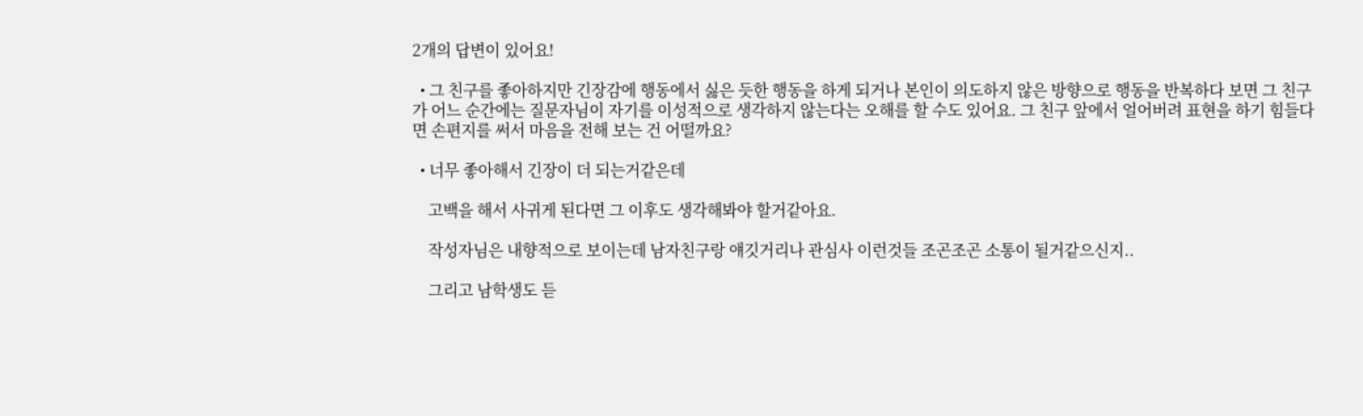2개의 답변이 있어요!

  • 그 친구를 좋아하지만 긴장감에 행동에서 싫은 듯한 행동을 하게 되거나 본인이 의도하지 않은 방향으로 행동을 반복하다 보면 그 친구가 어느 순간에는 질문자님이 자기를 이성적으로 생각하지 않는다는 오해를 할 수도 있어요. 그 친구 앞에서 얼어버려 표현을 하기 힘들다면 손편지를 써서 마음을 전해 보는 건 어떨까요?

  • 너무 좋아해서 긴장이 더 되는거같은데

    고백을 해서 사귀게 된다면 그 이후도 생각해봐야 할거같아요.

    작성자님은 내향적으로 보이는데 남자친구랑 얘깃거리나 관심사 이런것들 조곤조곤 소통이 될거같으신지..

    그리고 남학생도 듣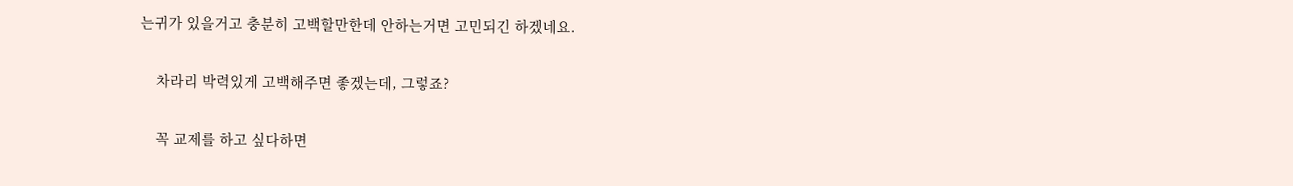는귀가 있을거고 충분히 고백할만한데 안하는거면 고민되긴 하겠네요.

    차라리 박력있게 고백해주면 좋겠는데, 그렇죠?

    꼭 교제를 하고 싶다하면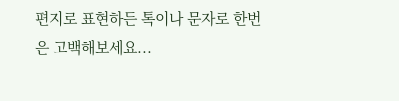편지로 표현하든 톡이나 문자로 한번은 고백해보세요...